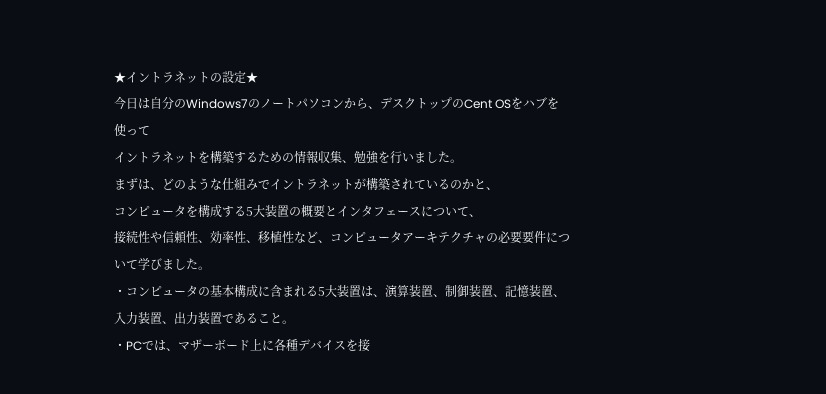★イントラネットの設定★
今日は自分のWindows7のノートパソコンから、デスクトップのCent OSをハブを使って
イントラネットを構築するための情報収集、勉強を行いました。
まずは、どのような仕組みでイントラネットが構築されているのかと、
コンピュータを構成する5大装置の概要とインタフェースについて、
接続性や信頼性、効率性、移植性など、コンピュータアーキテクチャの必要要件について学びました。
・コンピュータの基本構成に含まれる5大装置は、演算装置、制御装置、記憶装置、入力装置、出力装置であること。
・PCでは、マザーボード上に各種デバイスを接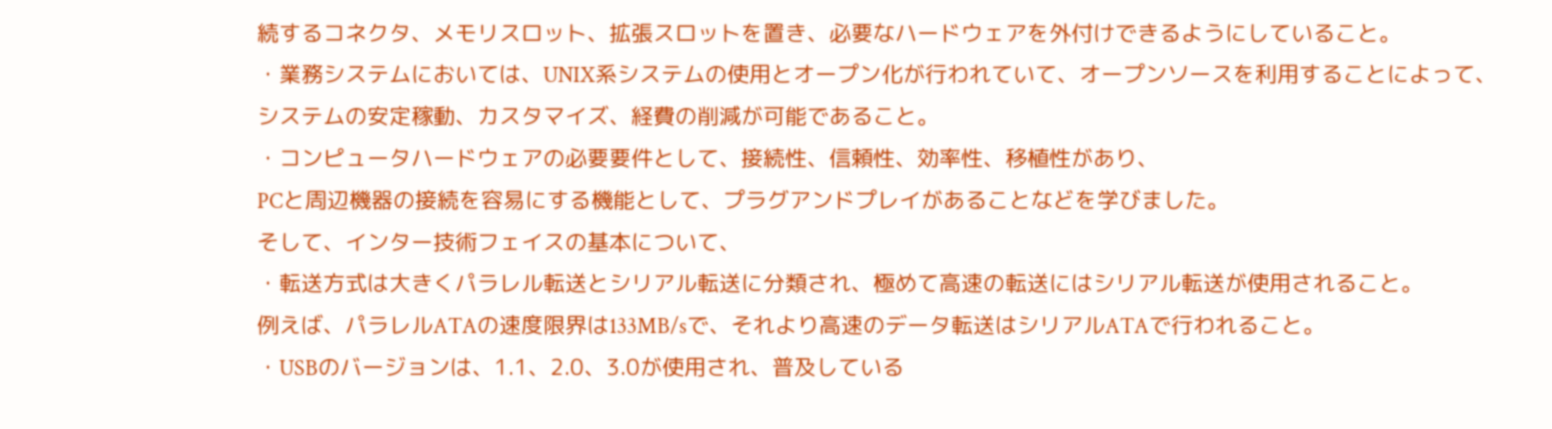続するコネクタ、メモリスロット、拡張スロットを置き、必要なハードウェアを外付けできるようにしていること。
・業務システムにおいては、UNIX系システムの使用とオープン化が行われていて、オープンソースを利用することによって、
システムの安定稼動、カスタマイズ、経費の削減が可能であること。
・コンピュータハードウェアの必要要件として、接続性、信頼性、効率性、移植性があり、
PCと周辺機器の接続を容易にする機能として、プラグアンドプレイがあることなどを学びました。
そして、インター技術フェイスの基本について、
・転送方式は大きくパラレル転送とシリアル転送に分類され、極めて高速の転送にはシリアル転送が使用されること。
例えば、パラレルATAの速度限界は133MB/sで、それより高速のデータ転送はシリアルATAで行われること。
・USBのバージョンは、1.1、2.0、3.0が使用され、普及している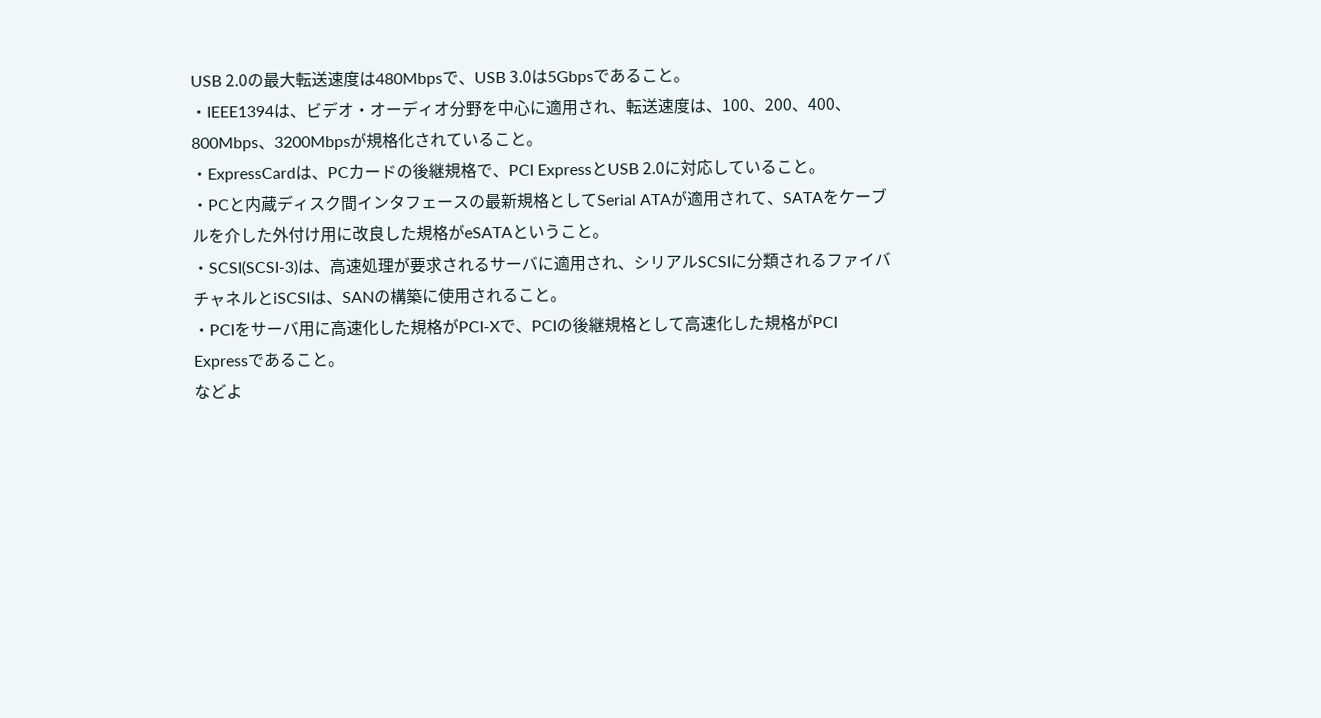USB 2.0の最大転送速度は480Mbpsで、USB 3.0は5Gbpsであること。
・IEEE1394は、ビデオ・オーディオ分野を中心に適用され、転送速度は、100、200、400、800Mbps、3200Mbpsが規格化されていること。
・ExpressCardは、PCカードの後継規格で、PCI ExpressとUSB 2.0に対応していること。
・PCと内蔵ディスク間インタフェースの最新規格としてSerial ATAが適用されて、SATAをケーブルを介した外付け用に改良した規格がeSATAということ。
・SCSI(SCSI-3)は、高速処理が要求されるサーバに適用され、シリアルSCSIに分類されるファイバチャネルとiSCSIは、SANの構築に使用されること。
・PCIをサーバ用に高速化した規格がPCI-Xで、PCIの後継規格として高速化した規格がPCI Expressであること。
などよ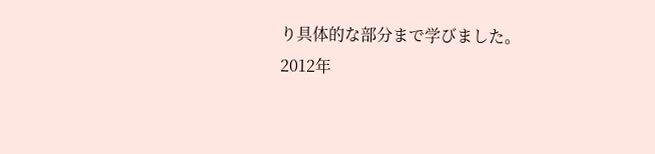り具体的な部分まで学びました。
2012年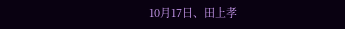10月17日、田上孝